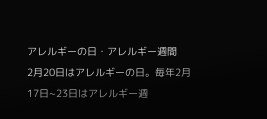アレルギーの日・アレルギー週間
2月20日はアレルギーの日。毎年2月17日~23日はアレルギー週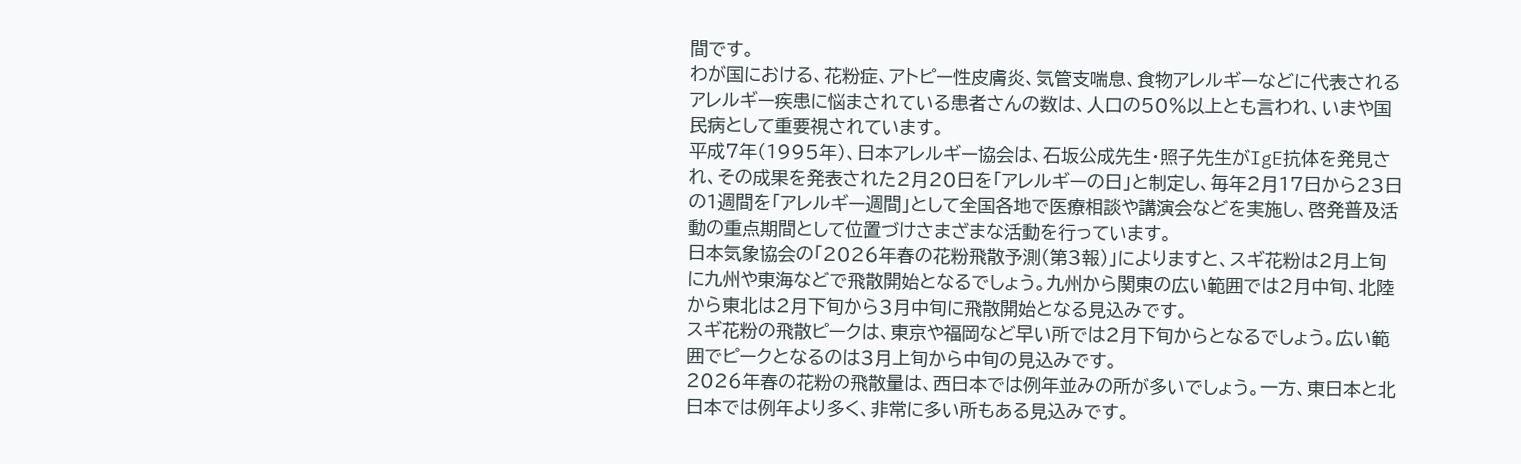間です。
わが国における、花粉症、アトピー性皮膚炎、気管支喘息、食物アレルギーなどに代表されるアレルギー疾患に悩まされている患者さんの数は、人口の50%以上とも言われ、いまや国民病として重要視されています。
平成7年(1995年)、日本アレルギー協会は、石坂公成先生・照子先生がIgE抗体を発見され、その成果を発表された2月20日を「アレルギーの日」と制定し、毎年2月17日から23日の1週間を「アレルギー週間」として全国各地で医療相談や講演会などを実施し、啓発普及活動の重点期間として位置づけさまざまな活動を行っています。
日本気象協会の「2026年春の花粉飛散予測(第3報)」によりますと、スギ花粉は2月上旬に九州や東海などで飛散開始となるでしょう。九州から関東の広い範囲では2月中旬、北陸から東北は2月下旬から3月中旬に飛散開始となる見込みです。
スギ花粉の飛散ピークは、東京や福岡など早い所では2月下旬からとなるでしょう。広い範囲でピークとなるのは3月上旬から中旬の見込みです。
2026年春の花粉の飛散量は、西日本では例年並みの所が多いでしょう。一方、東日本と北日本では例年より多く、非常に多い所もある見込みです。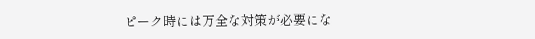ピーク時には万全な対策が必要にな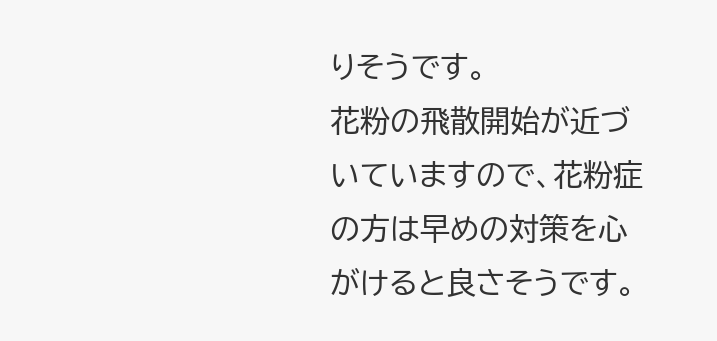りそうです。
花粉の飛散開始が近づいていますので、花粉症の方は早めの対策を心がけると良さそうです。